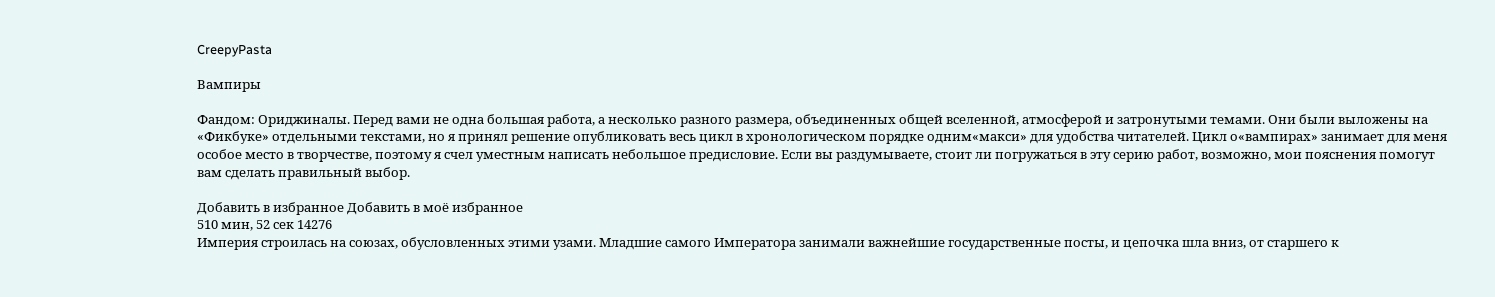CreepyPasta

Вампиры

Фандом: Ориджиналы. Перед вами не одна большая работа, а несколько разного размера, объединенных общей вселенной, атмосферой и затронутыми темами. Они были выложены на «Фикбуке» отдельными текстами, но я принял решение опубликовать весь цикл в хронологическом порядке одним«макси» для удобства читателей. Цикл о«вампирах» занимает для меня особое место в творчестве, поэтому я счел уместным написать небольшое предисловие. Если вы раздумываете, стоит ли погружаться в эту серию работ, возможно, мои пояснения помогут вам сделать правильный выбор.

Добавить в избранное Добавить в моё избранное
510 мин, 52 сек 14276
Империя строилась на союзах, обусловленных этими узами. Младшие самого Императора занимали важнейшие государственные посты, и цепочка шла вниз, от старшего к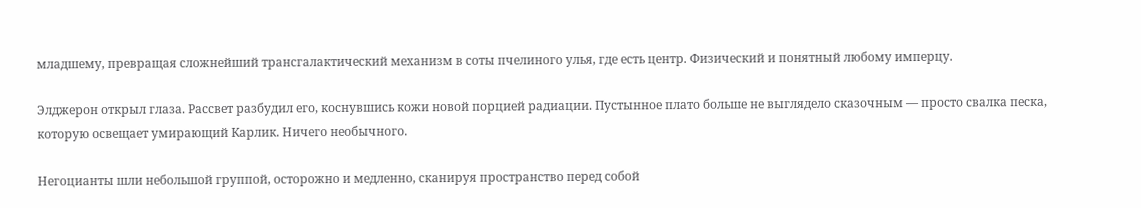младшему, превращая сложнейший трансгалактический механизм в соты пчелиного улья, где есть центр. Физический и понятный любому имперцу.

Элджерон открыл глаза. Рассвет разбудил его, коснувшись кожи новой порцией радиации. Пустынное плато больше не выглядело сказочным — просто свалка песка, которую освещает умирающий Карлик. Ничего необычного.

Негоцианты шли небольшой группой, осторожно и медленно, сканируя пространство перед собой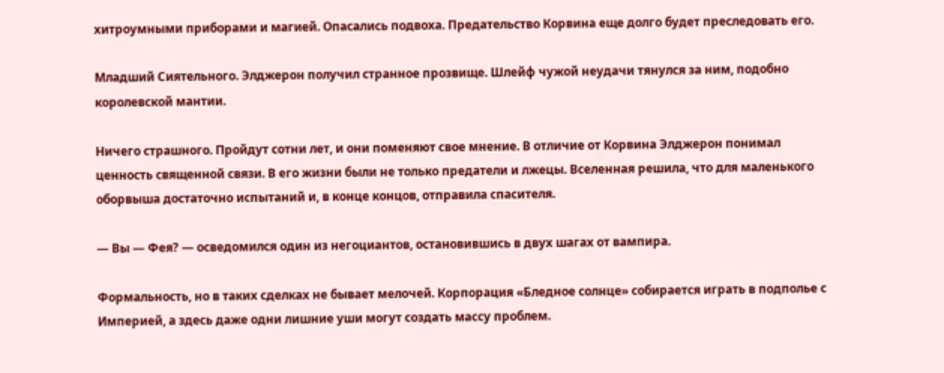хитроумными приборами и магией. Опасались подвоха. Предательство Корвина еще долго будет преследовать его.

Младший Сиятельного. Элджерон получил странное прозвище. Шлейф чужой неудачи тянулся за ним, подобно королевской мантии.

Ничего страшного. Пройдут сотни лет, и они поменяют свое мнение. В отличие от Корвина Элджерон понимал ценность священной связи. В его жизни были не только предатели и лжецы. Вселенная решила, что для маленького оборвыша достаточно испытаний и, в конце концов, отправила спасителя.

— Вы — Фея? — осведомился один из негоциантов, остановившись в двух шагах от вампира.

Формальность, но в таких сделках не бывает мелочей. Корпорация «Бледное солнце» собирается играть в подполье с Империей, а здесь даже одни лишние уши могут создать массу проблем.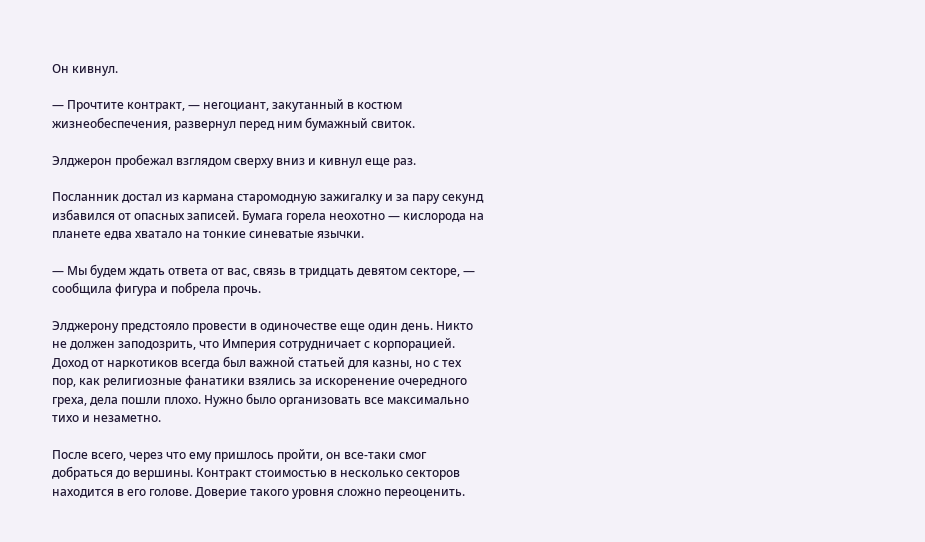Он кивнул.

— Прочтите контракт, — негоциант, закутанный в костюм жизнеобеспечения, развернул перед ним бумажный свиток.

Элджерон пробежал взглядом сверху вниз и кивнул еще раз.

Посланник достал из кармана старомодную зажигалку и за пару секунд избавился от опасных записей. Бумага горела неохотно — кислорода на планете едва хватало на тонкие синеватые язычки.

— Мы будем ждать ответа от вас, связь в тридцать девятом секторе, — сообщила фигура и побрела прочь.

Элджерону предстояло провести в одиночестве еще один день. Никто не должен заподозрить, что Империя сотрудничает с корпорацией. Доход от наркотиков всегда был важной статьей для казны, но с тех пор, как религиозные фанатики взялись за искоренение очередного греха, дела пошли плохо. Нужно было организовать все максимально тихо и незаметно.

После всего, через что ему пришлось пройти, он все-таки смог добраться до вершины. Контракт стоимостью в несколько секторов находится в его голове. Доверие такого уровня сложно переоценить.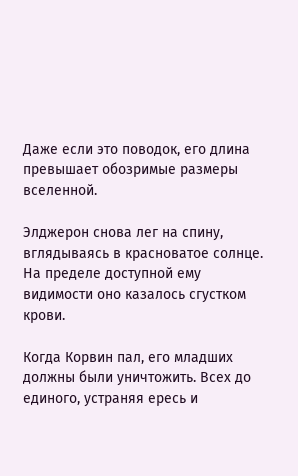Даже если это поводок, его длина превышает обозримые размеры вселенной.

Элджерон снова лег на спину, вглядываясь в красноватое солнце. На пределе доступной ему видимости оно казалось сгустком крови.

Когда Корвин пал, его младших должны были уничтожить. Всех до единого, устраняя ересь и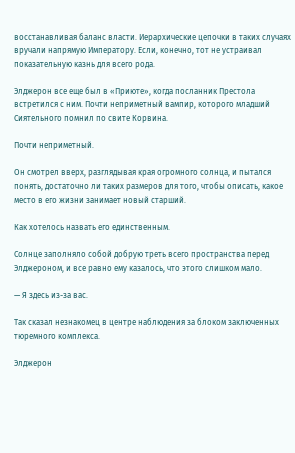восстанавливая баланс власти. Иерархические цепочки в таких случаях вручали напрямую Императору. Если, конечно, тот не устраивал показательную казнь для всего рода.

Элджерон все еще был в «Приюте», когда посланник Престола встретился с ним. Почти неприметный вампир, которого младший Сиятельного помнил по свите Корвина.

Почти неприметный.

Он смотрел вверх, разглядывая края огромного солнца, и пытался понять, достаточно ли таких размеров для того, чтобы описать, какое место в его жизни занимает новый старший.

Как хотелось назвать его единственным.

Солнце заполняло собой добрую треть всего пространства перед Элджероном, и все равно ему казалось, что этого слишком мало.

— Я здесь из-за вас.

Так сказал незнакомец в центре наблюдения за блоком заключенных тюремного комплекса.

Элджерон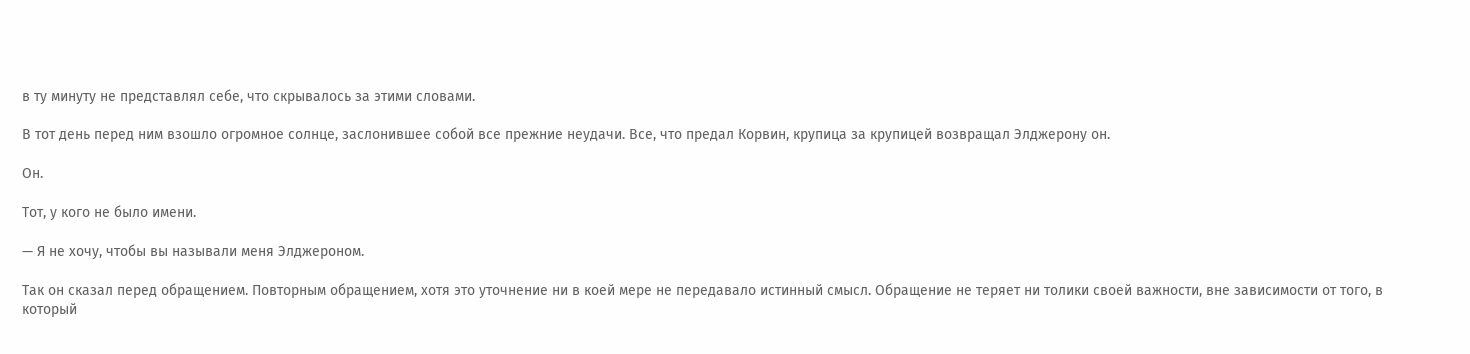в ту минуту не представлял себе, что скрывалось за этими словами.

В тот день перед ним взошло огромное солнце, заслонившее собой все прежние неудачи. Все, что предал Корвин, крупица за крупицей возвращал Элджерону он.

Он.

Тот, у кого не было имени.

— Я не хочу, чтобы вы называли меня Элджероном.

Так он сказал перед обращением. Повторным обращением, хотя это уточнение ни в коей мере не передавало истинный смысл. Обращение не теряет ни толики своей важности, вне зависимости от того, в который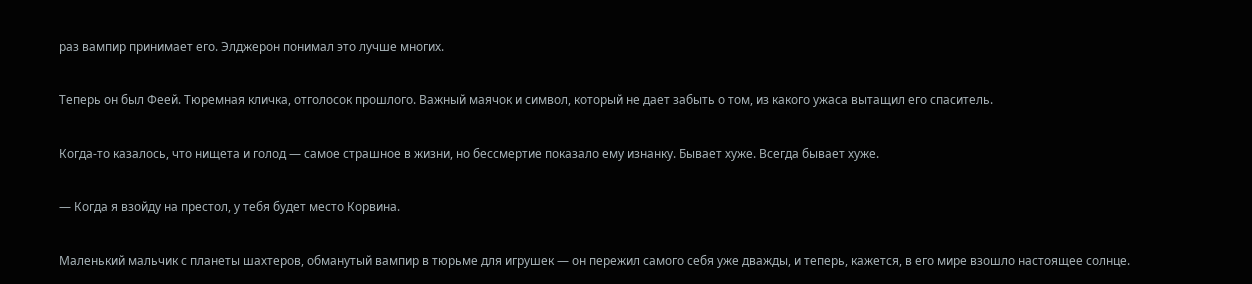раз вампир принимает его. Элджерон понимал это лучше многих.

Теперь он был Феей. Тюремная кличка, отголосок прошлого. Важный маячок и символ, который не дает забыть о том, из какого ужаса вытащил его спаситель.

Когда-то казалось, что нищета и голод — самое страшное в жизни, но бессмертие показало ему изнанку. Бывает хуже. Всегда бывает хуже.

— Когда я взойду на престол, у тебя будет место Корвина.

Маленький мальчик с планеты шахтеров, обманутый вампир в тюрьме для игрушек — он пережил самого себя уже дважды, и теперь, кажется, в его мире взошло настоящее солнце.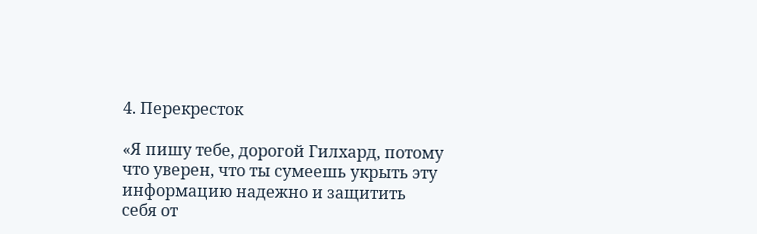4. Перекресток

«Я пишу тебе, дорогой Гилхард, потому что уверен, что ты сумеешь укрыть эту информацию надежно и защитить себя от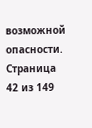возможной опасности.
Страница 42 из 149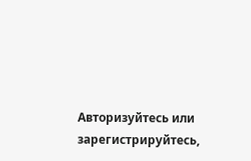Авторизуйтесь или зарегистрируйтесь,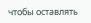чтобы оставлять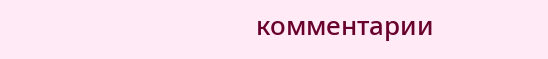комментарии